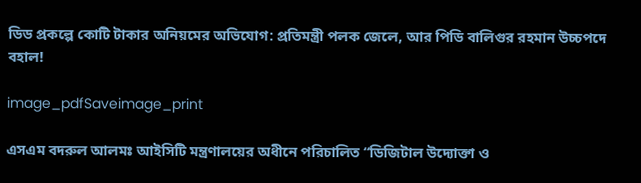ডিড প্রকল্পে কোটি টাকার অনিয়মের অভিযোগ: প্রতিমন্ত্রী পলক জেলে, আর পিডি বালিগুর রহমান উচ্চপদে বহাল!

image_pdfSaveimage_print

এসএম বদরুল আলমঃ আইসিটি মন্ত্রণালয়ের অধীনে পরিচালিত “ডিজিটাল উদ্যোক্তা ও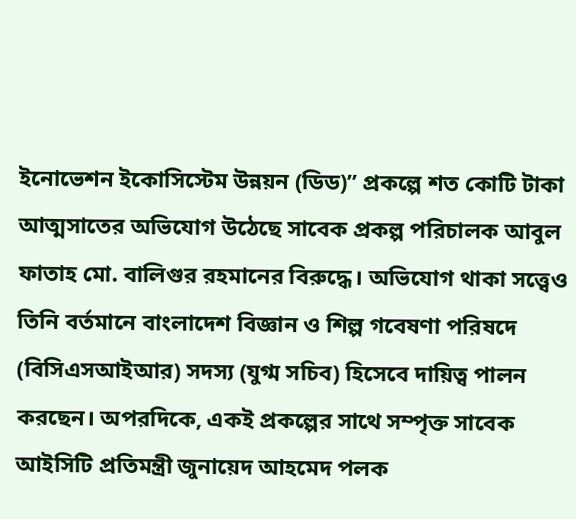ইনোভেশন ইকোসিস্টেম উন্নয়ন (ডিড)” প্রকল্পে শত কোটি টাকা আত্মসাতের অভিযোগ উঠেছে সাবেক প্রকল্প পরিচালক আবুল ফাতাহ মো. বালিগুর রহমানের বিরুদ্ধে। অভিযোগ থাকা সত্ত্বেও তিনি বর্তমানে বাংলাদেশ বিজ্ঞান ও শিল্প গবেষণা পরিষদে (বিসিএসআইআর) সদস্য (যুগ্ম সচিব) হিসেবে দায়িত্ব পালন করছেন। অপরদিকে, একই প্রকল্পের সাথে সম্পৃক্ত সাবেক আইসিটি প্রতিমন্ত্রী জুনায়েদ আহমেদ পলক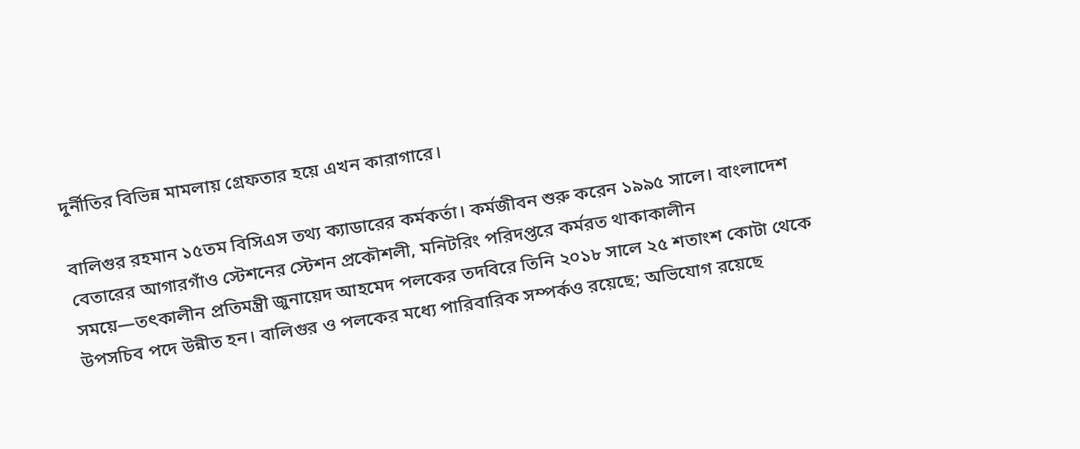দুর্নীতির বিভিন্ন মামলায় গ্রেফতার হয়ে এখন কারাগারে।

বালিগুর রহমান ১৫তম বিসিএস তথ্য ক্যাডারের কর্মকর্তা। কর্মজীবন শুরু করেন ১৯৯৫ সালে। বাংলাদেশ বেতারের আগারগাঁও স্টেশনের স্টেশন প্রকৌশলী, মনিটরিং পরিদপ্তরে কর্মরত থাকাকালীন সময়ে—তৎকালীন প্রতিমন্ত্রী জুনায়েদ আহমেদ পলকের তদবিরে তিনি ২০১৮ সালে ২৫ শতাংশ কোটা থেকে উপসচিব পদে উন্নীত হন। বালিগুর ও পলকের মধ্যে পারিবারিক সম্পর্কও রয়েছে; অভিযোগ রয়েছে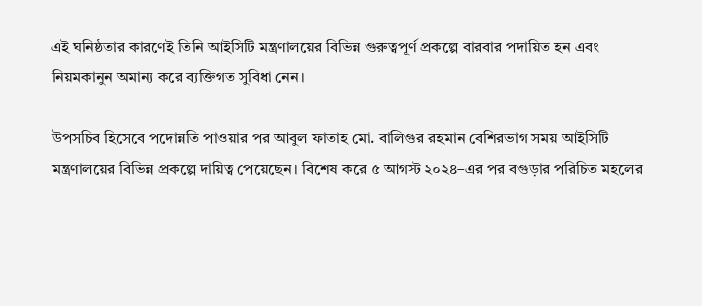এই ঘনিষ্ঠতার কারণেই তিনি আইসিটি মন্ত্রণালয়ের বিভিন্ন গুরুত্বপূর্ণ প্রকল্পে বারবার পদায়িত হন এবং নিয়মকানুন অমান্য করে ব্যক্তিগত সুবিধা নেন।

উপসচিব হিসেবে পদোন্নতি পাওয়ার পর আবুল ফাতাহ মো. বালিগুর রহমান বেশিরভাগ সময় আইসিটি মন্ত্রণালয়ের বিভিন্ন প্রকল্পে দায়িত্ব পেয়েছেন। বিশেষ করে ৫ আগস্ট ২০২৪–এর পর বগুড়ার পরিচিত মহলের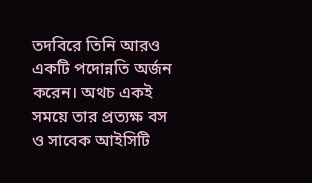তদবিরে তিনি আরও একটি পদোন্নতি অর্জন করেন। অথচ একই সময়ে তার প্রত্যক্ষ বস ও সাবেক আইসিটি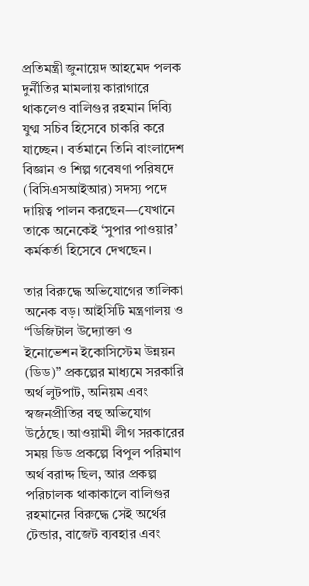প্রতিমন্ত্রী জুনায়েদ আহমেদ পলক দুর্নীতির মামলায় কারাগারে থাকলেও বালিগুর রহমান দিব্যি যুগ্ম সচিব হিসেবে চাকরি করে যাচ্ছেন। বর্তমানে তিনি বাংলাদেশ বিজ্ঞান ও শিল্প গবেষণা পরিষদে (বিসিএসআইআর) সদস্য পদে দায়িত্ব পালন করছেন—যেখানে তাকে অনেকেই ‘সুপার পাওয়ার’ কর্মকর্তা হিসেবে দেখছেন।

তার বিরুদ্ধে অভিযোগের তালিকা অনেক বড়। আইসিটি মন্ত্রণালয় ও “ডিজিটাল উদ্যোক্তা ও ইনোভেশন ইকোসিস্টেম উন্নয়ন (ডিড)” প্রকল্পের মাধ্যমে সরকারি অর্থ লুটপাট, অনিয়ম এবং স্বজনপ্রীতির বহু অভিযোগ উঠেছে। আওয়ামী লীগ সরকারের সময় ডিড প্রকল্পে বিপুল পরিমাণ অর্থ বরাদ্দ ছিল, আর প্রকল্প পরিচালক থাকাকালে বালিগুর রহমানের বিরুদ্ধে সেই অর্থের টেন্ডার, বাজেট ব্যবহার এবং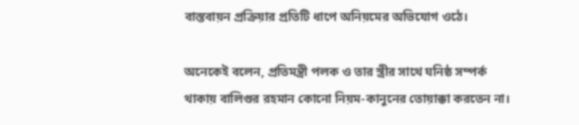বাস্তবায়ন প্রক্রিয়ার প্রতিটি ধাপে অনিয়মের অভিযোগ ওঠে।

অনেকেই বলেন, প্রতিমন্ত্রী পলক ও তার স্ত্রীর সাথে ঘনিষ্ঠ সম্পর্ক থাকায় বালিগুর রহমান কোনো নিয়ম-কানুনের তোয়াক্কা করতেন না।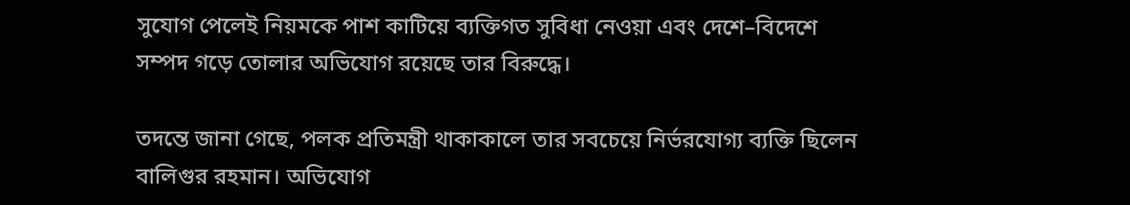সুযোগ পেলেই নিয়মকে পাশ কাটিয়ে ব্যক্তিগত সুবিধা নেওয়া এবং দেশে–বিদেশে সম্পদ গড়ে তোলার অভিযোগ রয়েছে তার বিরুদ্ধে।

তদন্তে জানা গেছে, পলক প্রতিমন্ত্রী থাকাকালে তার সবচেয়ে নির্ভরযোগ্য ব্যক্তি ছিলেন বালিগুর রহমান। অভিযোগ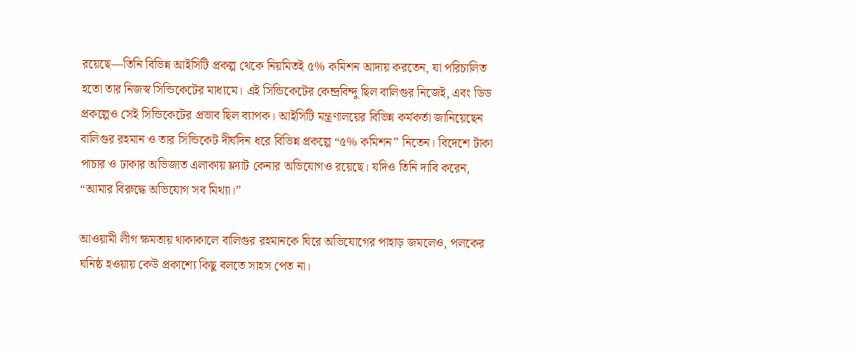রয়েছে—তিনি বিভিন্ন আইসিটি প্রকল্প থেকে নিয়মিতই ৫% কমিশন আদায় করতেন, যা পরিচালিত হতো তার নিজস্ব সিন্ডিকেটের মাধ্যমে। এই সিন্ডিকেটের কেন্দ্রবিন্দু ছিল বালিগুর নিজেই, এবং ডিড প্রকল্পেও সেই সিন্ডিকেটের প্রভাব ছিল ব্যাপক। আইসিটি মন্ত্রণালয়ের বিভিন্ন কর্মকর্তা জানিয়েছেন বালিগুর রহমান ও তার সিন্ডিকেট দীর্ঘদিন ধরে বিভিন্ন প্রকল্পে “৫% কমিশন” নিতেন। বিদেশে টাকা পাচার ও ঢাকার অভিজাত এলাকায় ফ্ল্যাট কেনার অভিযোগও রয়েছে। যদিও তিনি দাবি করেন, “আমার বিরুদ্ধে অভিযোগ সব মিথ্যা।”

আওয়ামী লীগ ক্ষমতায় থাকাকালে বালিগুর রহমানকে ঘিরে অভিযোগের পাহাড় জমলেও, পলকের ঘনিষ্ঠ হওয়ায় কেউ প্রকাশ্যে কিছু বলতে সাহস পেত না।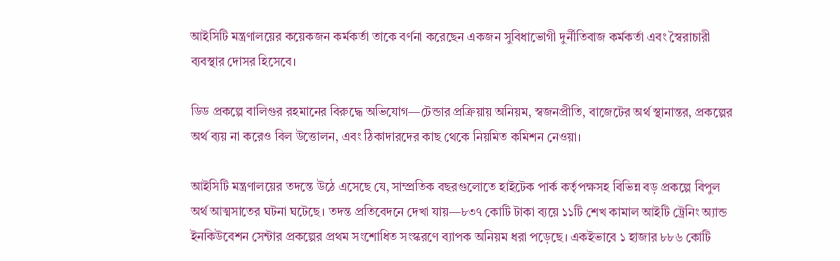আইসিটি মন্ত্রণালয়ের কয়েকজন কর্মকর্তা তাকে বর্ণনা করেছেন একজন সুবিধাভোগী দুর্নীতিবাজ কর্মকর্তা এবং স্বৈরাচারী ব্যবস্থার দোসর হিসেবে।

ডিড প্রকল্পে বালিগুর রহমানের বিরুদ্ধে অভিযোগ—টেন্ডার প্রক্রিয়ায় অনিয়ম, স্বজনপ্রীতি, বাজেটের অর্থ স্থানান্তর, প্রকল্পের অর্থ ব্যয় না করেও বিল উত্তোলন, এবং ঠিকাদারদের কাছ থেকে নিয়মিত কমিশন নেওয়া।

আইসিটি মন্ত্রণালয়ের তদন্তে উঠে এসেছে যে, সাম্প্রতিক বছরগুলোতে হাইটেক পার্ক কর্তৃপক্ষসহ বিভিন্ন বড় প্রকল্পে বিপুল অর্থ আত্মসাতের ঘটনা ঘটেছে। তদন্ত প্রতিবেদনে দেখা যায়—৮৩৭ কোটি টাকা ব্যয়ে ১১টি শেখ কামাল আইটি ট্রেনিং অ্যান্ড ইনকিউবেশন সেন্টার প্রকল্পের প্রথম সংশোধিত সংস্করণে ব্যাপক অনিয়ম ধরা পড়েছে। একইভাবে ১ হাজার ৮৮৬ কোটি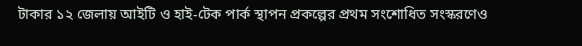টাকার ১২ জেলায় আইটি ও হাই-টেক পার্ক স্থাপন প্রকল্পের প্রথম সংশোধিত সংস্করণেও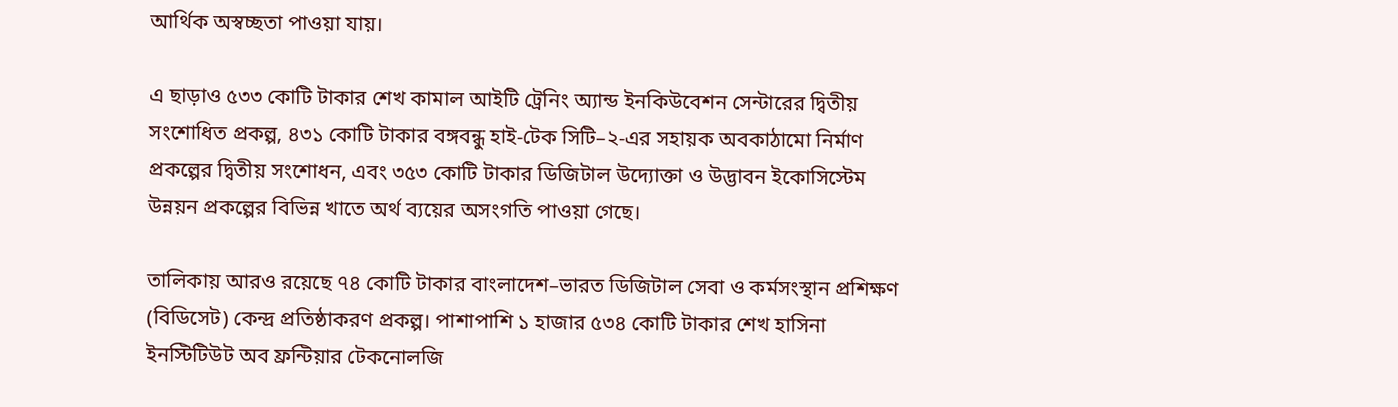আর্থিক অস্বচ্ছতা পাওয়া যায়।

এ ছাড়াও ৫৩৩ কোটি টাকার শেখ কামাল আইটি ট্রেনিং অ্যান্ড ইনকিউবেশন সেন্টারের দ্বিতীয় সংশোধিত প্রকল্প, ৪৩১ কোটি টাকার বঙ্গবন্ধু হাই-টেক সিটি–২-এর সহায়ক অবকাঠামো নির্মাণ প্রকল্পের দ্বিতীয় সংশোধন, এবং ৩৫৩ কোটি টাকার ডিজিটাল উদ্যোক্তা ও উদ্ভাবন ইকোসিস্টেম উন্নয়ন প্রকল্পের বিভিন্ন খাতে অর্থ ব্যয়ের অসংগতি পাওয়া গেছে।

তালিকায় আরও রয়েছে ৭৪ কোটি টাকার বাংলাদেশ–ভারত ডিজিটাল সেবা ও কর্মসংস্থান প্রশিক্ষণ (বিডিসেট) কেন্দ্র প্রতিষ্ঠাকরণ প্রকল্প। পাশাপাশি ১ হাজার ৫৩৪ কোটি টাকার শেখ হাসিনা ইনস্টিটিউট অব ফ্রন্টিয়ার টেকনোলজি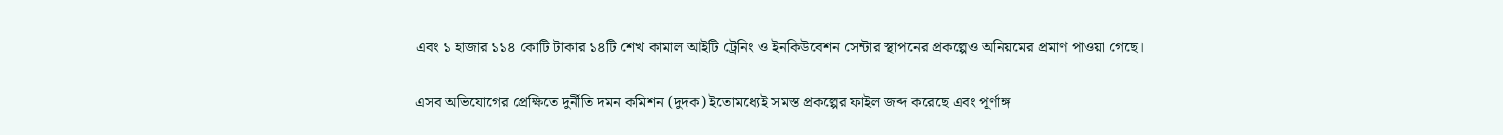এবং ১ হাজার ১১৪ কোটি টাকার ১৪টি শেখ কামাল আইটি ট্রেনিং ও ইনকিউবেশন সেন্টার স্থাপনের প্রকল্পেও অনিয়মের প্রমাণ পাওয়া গেছে।

এসব অভিযোগের প্রেক্ষিতে দুর্নীতি দমন কমিশন (দুদক) ইতোমধ্যেই সমস্ত প্রকল্পের ফাইল জব্দ করেছে এবং পূর্ণাঙ্গ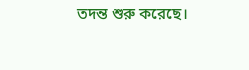তদন্ত শুরু করেছে।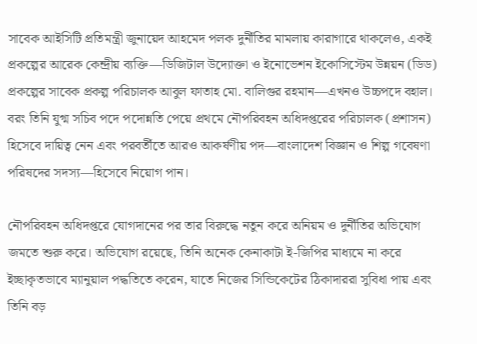সাবেক আইসিটি প্রতিমন্ত্রী জুনায়েদ আহমেদ পলক দুর্নীতির মামলায় কারাগারে থাকলেও, একই প্রকল্পের আরেক কেন্দ্রীয় ব্যক্তি—ডিজিটাল উদ্যোক্তা ও ইনোভেশন ইকোসিস্টেম উন্নয়ন (ডিড) প্রকল্পের সাবেক প্রকল্প পরিচালক আবুল ফাতাহ মো. বালিগুর রহমান—এখনও উচ্চপদে বহাল। বরং তিনি যুগ্ম সচিব পদে পদোন্নতি পেয়ে প্রথমে নৌপরিবহন অধিদপ্তরের পরিচালক (প্রশাসন) হিসেবে দায়িত্ব নেন এবং পরবর্তীতে আরও আকর্ষণীয় পদ—বাংলাদেশ বিজ্ঞান ও শিল্প গবেষণা পরিষদের সদস্য—হিসেবে নিয়োগ পান।

নৌপরিবহন অধিদপ্তরে যোগদানের পর তার বিরুদ্ধে নতুন করে অনিয়ম ও দুর্নীতির অভিযোগ জমতে শুরু করে। অভিযোগ রয়েছে, তিনি অনেক কেনাকাটা ই-জিপির মাধ্যমে না করে ইচ্ছাকৃতভাবে ম্যানুয়াল পদ্ধতিতে করেন, যাতে নিজের সিন্ডিকেটের ঠিকাদাররা সুবিধা পায় এবং তিনি বড়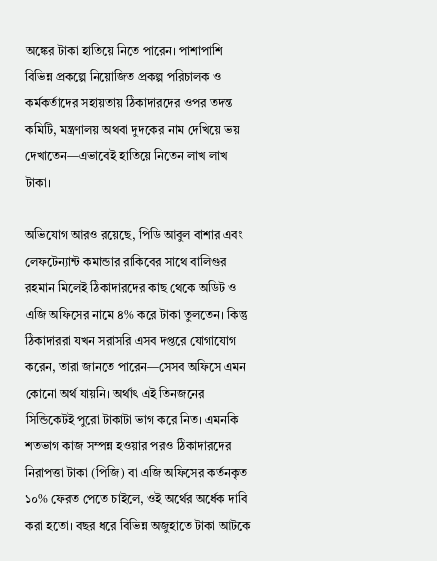অঙ্কের টাকা হাতিয়ে নিতে পারেন। পাশাপাশি বিভিন্ন প্রকল্পে নিয়োজিত প্রকল্প পরিচালক ও কর্মকর্তাদের সহায়তায় ঠিকাদারদের ওপর তদন্ত কমিটি, মন্ত্রণালয় অথবা দুদকের নাম দেখিয়ে ভয় দেখাতেন—এভাবেই হাতিয়ে নিতেন লাখ লাখ টাকা।

অভিযোগ আরও রয়েছে, পিডি আবুল বাশার এবং লেফটেন্যান্ট কমান্ডার রাকিবের সাথে বালিগুর রহমান মিলেই ঠিকাদারদের কাছ থেকে অডিট ও এজি অফিসের নামে ৪% করে টাকা তুলতেন। কিন্তু ঠিকাদাররা যখন সরাসরি এসব দপ্তরে যোগাযোগ করেন, তারা জানতে পারেন—সেসব অফিসে এমন কোনো অর্থ যায়নি। অর্থাৎ এই তিনজনের সিন্ডিকেটই পুরো টাকাটা ভাগ করে নিত। এমনকি শতভাগ কাজ সম্পন্ন হওয়ার পরও ঠিকাদারদের নিরাপত্তা টাকা (পিজি) বা এজি অফিসের কর্তনকৃত ১০% ফেরত পেতে চাইলে, ওই অর্থের অর্ধেক দাবি করা হতো। বছর ধরে বিভিন্ন অজুহাতে টাকা আটকে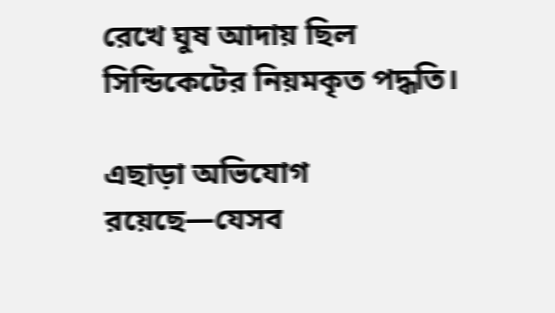রেখে ঘুষ আদায় ছিল সিন্ডিকেটের নিয়মকৃত পদ্ধতি।

এছাড়া অভিযোগ রয়েছে—যেসব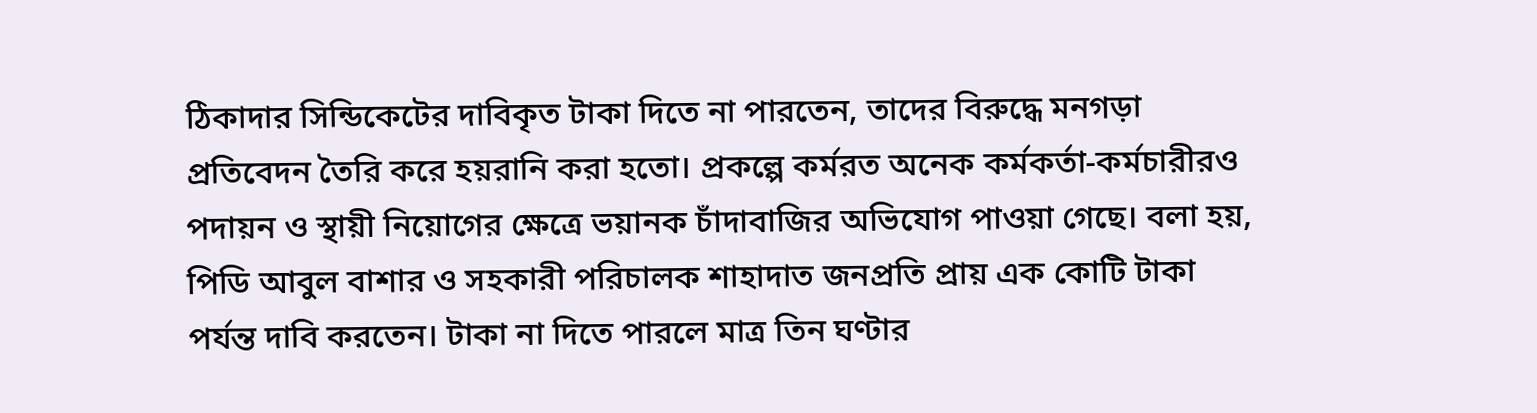ঠিকাদার সিন্ডিকেটের দাবিকৃত টাকা দিতে না পারতেন, তাদের বিরুদ্ধে মনগড়া প্রতিবেদন তৈরি করে হয়রানি করা হতো। প্রকল্পে কর্মরত অনেক কর্মকর্তা-কর্মচারীরও পদায়ন ও স্থায়ী নিয়োগের ক্ষেত্রে ভয়ানক চাঁদাবাজির অভিযোগ পাওয়া গেছে। বলা হয়, পিডি আবুল বাশার ও সহকারী পরিচালক শাহাদাত জনপ্রতি প্রায় এক কোটি টাকা পর্যন্ত দাবি করতেন। টাকা না দিতে পারলে মাত্র তিন ঘণ্টার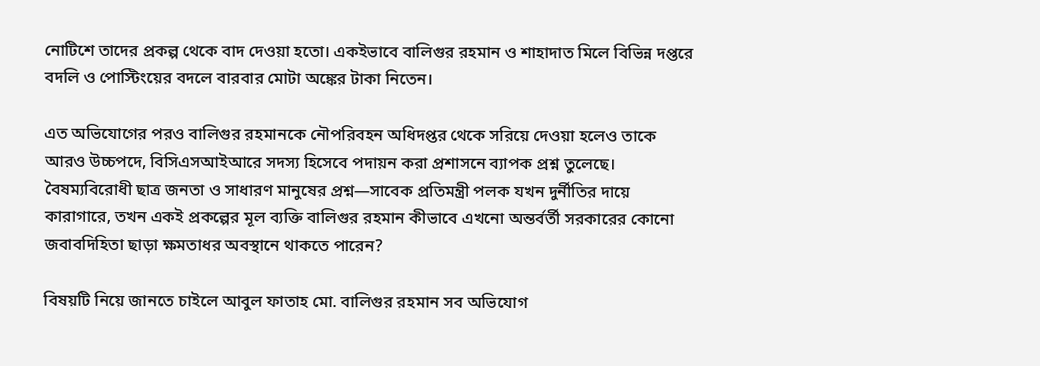নোটিশে তাদের প্রকল্প থেকে বাদ দেওয়া হতো। একইভাবে বালিগুর রহমান ও শাহাদাত মিলে বিভিন্ন দপ্তরে বদলি ও পোস্টিংয়ের বদলে বারবার মোটা অঙ্কের টাকা নিতেন।

এত অভিযোগের পরও বালিগুর রহমানকে নৌপরিবহন অধিদপ্তর থেকে সরিয়ে দেওয়া হলেও তাকে আরও উচ্চপদে, বিসিএসআইআরে সদস্য হিসেবে পদায়ন করা প্রশাসনে ব্যাপক প্রশ্ন তুলেছে। বৈষম্যবিরোধী ছাত্র জনতা ও সাধারণ মানুষের প্রশ্ন—সাবেক প্রতিমন্ত্রী পলক যখন দুর্নীতির দায়ে কারাগারে, তখন একই প্রকল্পের মূল ব্যক্তি বালিগুর রহমান কীভাবে এখনো অন্তর্বর্তী সরকারের কোনো জবাবদিহিতা ছাড়া ক্ষমতাধর অবস্থানে থাকতে পারেন?

বিষয়টি নিয়ে জানতে চাইলে আবুল ফাতাহ মো. বালিগুর রহমান সব অভিযোগ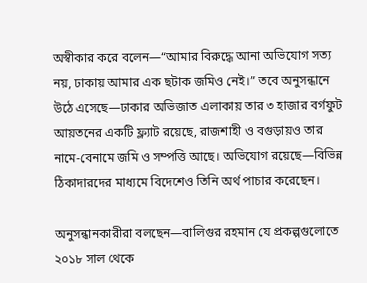অস্বীকার করে বলেন—“আমার বিরুদ্ধে আনা অভিযোগ সত্য নয়, ঢাকায় আমার এক ছটাক জমিও নেই।” তবে অনুসন্ধানে উঠে এসেছে—ঢাকার অভিজাত এলাকায় তার ৩ হাজার বর্গফুট আয়তনের একটি ফ্ল্যাট রয়েছে, রাজশাহী ও বগুড়ায়ও তার নামে-বেনামে জমি ও সম্পত্তি আছে। অভিযোগ রয়েছে—বিভিন্ন ঠিকাদারদের মাধ্যমে বিদেশেও তিনি অর্থ পাচার করেছেন।

অনুসন্ধানকারীরা বলছেন—বালিগুর রহমান যে প্রকল্পগুলোতে ২০১৮ সাল থেকে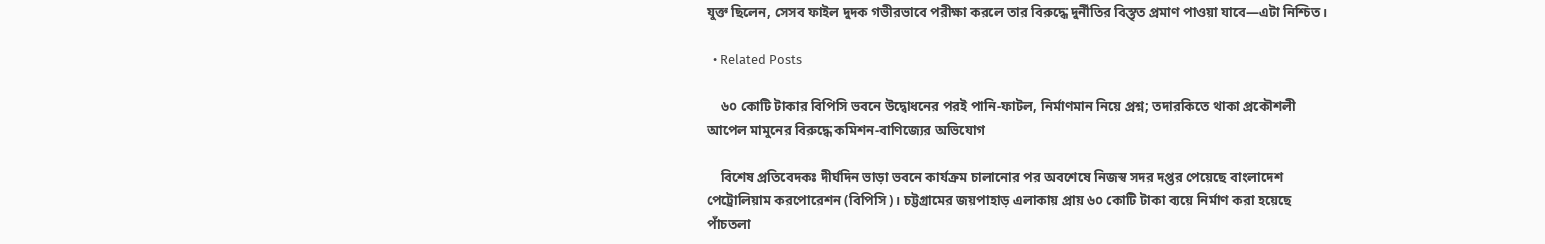যুক্ত ছিলেন, সেসব ফাইল দুদক গভীরভাবে পরীক্ষা করলে তার বিরুদ্ধে দুর্নীতির বিস্তৃত প্রমাণ পাওয়া যাবে—এটা নিশ্চিত।

  • Related Posts

    ৬০ কোটি টাকার বিপিসি ভবনে উদ্বোধনের পরই পানি-ফাটল, নির্মাণমান নিয়ে প্রশ্ন; তদারকিতে থাকা প্রকৌশলী আপেল মামুনের বিরুদ্ধে কমিশন-বাণিজ্যের অভিযোগ

    বিশেষ প্রতিবেদকঃ দীর্ঘদিন ভাড়া ভবনে কার্যক্রম চালানোর পর অবশেষে নিজস্ব সদর দপ্তর পেয়েছে বাংলাদেশ পেট্রোলিয়াম করপোরেশন (বিপিসি)। চট্টগ্রামের জয়পাহাড় এলাকায় প্রায় ৬০ কোটি টাকা ব্যয়ে নির্মাণ করা হয়েছে পাঁচতলা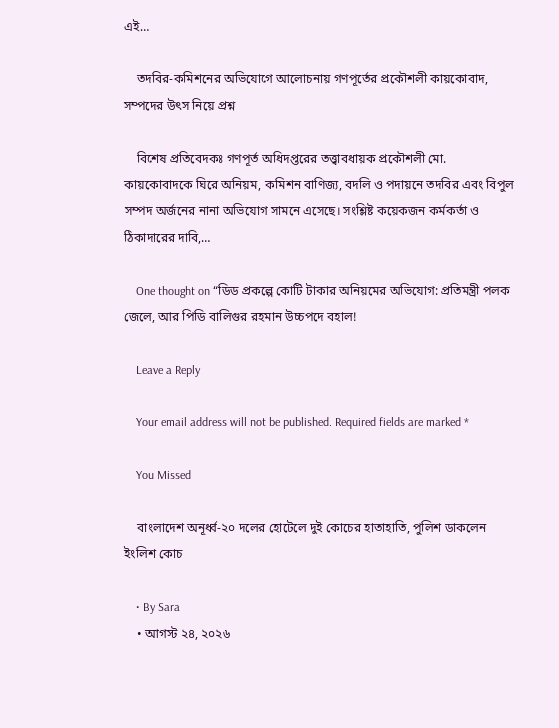এই…

    তদবির-কমিশনের অভিযোগে আলোচনায় গণপূর্তের প্রকৌশলী কায়কোবাদ, সম্পদের উৎস নিয়ে প্রশ্ন

    বিশেষ প্রতিবেদকঃ গণপূর্ত অধিদপ্তরের তত্ত্বাবধায়ক প্রকৌশলী মো. কায়কোবাদকে ঘিরে অনিয়ম, কমিশন বাণিজ্য, বদলি ও পদায়নে তদবির এবং বিপুল সম্পদ অর্জনের নানা অভিযোগ সামনে এসেছে। সংশ্লিষ্ট কয়েকজন কর্মকর্তা ও ঠিকাদারের দাবি,…

    One thought on “ডিড প্রকল্পে কোটি টাকার অনিয়মের অভিযোগ: প্রতিমন্ত্রী পলক জেলে, আর পিডি বালিগুর রহমান উচ্চপদে বহাল!

    Leave a Reply

    Your email address will not be published. Required fields are marked *

    You Missed

    বাংলাদেশ অনূর্ধ্ব-২০ দলের হোটেলে দুই কোচের হাতাহাতি, পুলিশ ডাকলেন ইংলিশ কোচ

    • By Sara
    • আগস্ট ২৪, ২০২৬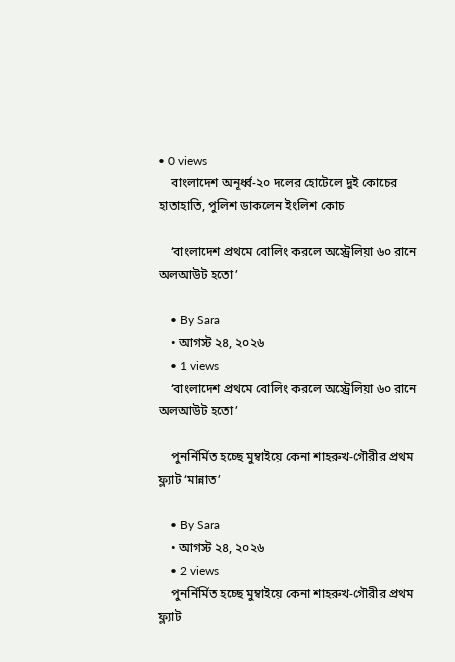• 0 views
    বাংলাদেশ অনূর্ধ্ব-২০ দলের হোটেলে দুই কোচের হাতাহাতি, পুলিশ ডাকলেন ইংলিশ কোচ

    ‘বাংলাদেশ প্রথমে বোলিং করলে অস্ট্রেলিয়া ৬০ রানে অলআউট হতো’

    • By Sara
    • আগস্ট ২৪, ২০২৬
    • 1 views
    ‘বাংলাদেশ প্রথমে বোলিং করলে অস্ট্রেলিয়া ৬০ রানে অলআউট হতো’

    পুনর্নির্মিত হচ্ছে মুম্বাইয়ে কেনা শাহরুখ-গৌরীর প্রথম ফ্ল্যাট ‘মান্নাত’

    • By Sara
    • আগস্ট ২৪, ২০২৬
    • 2 views
    পুনর্নির্মিত হচ্ছে মুম্বাইয়ে কেনা শাহরুখ-গৌরীর প্রথম ফ্ল্যাট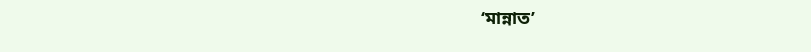‘মান্নাত’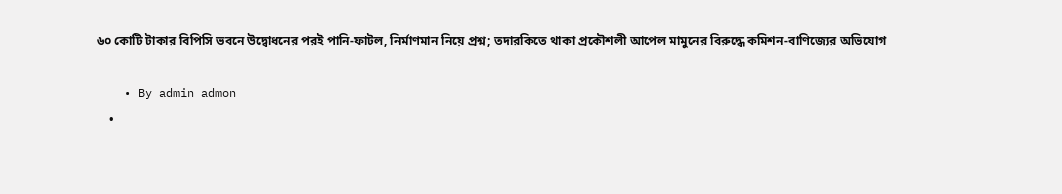৬০ কোটি টাকার বিপিসি ভবনে উদ্বোধনের পরই পানি-ফাটল, নির্মাণমান নিয়ে প্রশ্ন; তদারকিতে থাকা প্রকৌশলী আপেল মামুনের বিরুদ্ধে কমিশন-বাণিজ্যের অভিযোগ

    • By admin admon
    •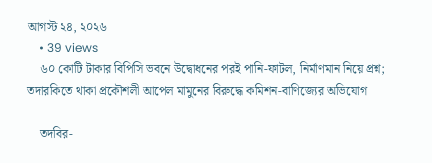আগস্ট ২৪, ২০২৬
    • 39 views
    ৬০ কোটি টাকার বিপিসি ভবনে উদ্বোধনের পরই পানি-ফাটল, নির্মাণমান নিয়ে প্রশ্ন; তদারকিতে থাকা প্রকৌশলী আপেল মামুনের বিরুদ্ধে কমিশন-বাণিজ্যের অভিযোগ

    তদবির-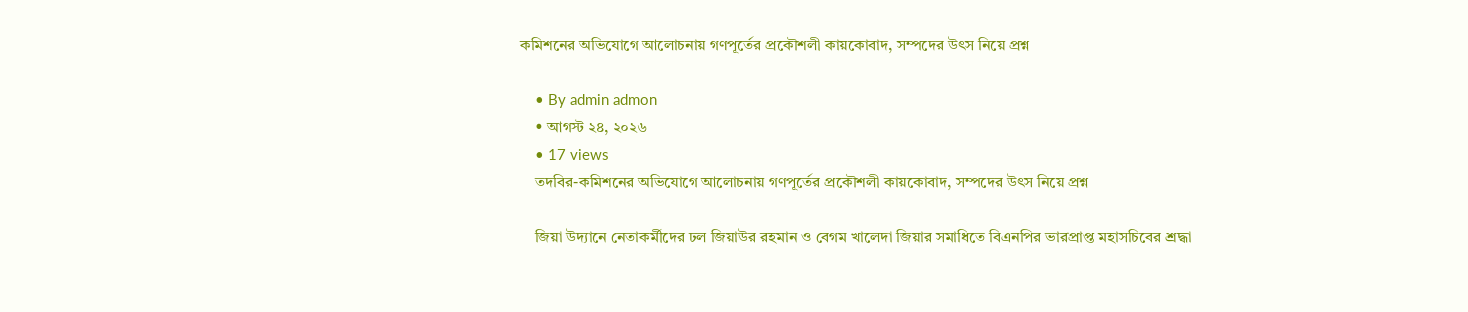কমিশনের অভিযোগে আলোচনায় গণপূর্তের প্রকৌশলী কায়কোবাদ, সম্পদের উৎস নিয়ে প্রশ্ন

    • By admin admon
    • আগস্ট ২৪, ২০২৬
    • 17 views
    তদবির-কমিশনের অভিযোগে আলোচনায় গণপূর্তের প্রকৌশলী কায়কোবাদ, সম্পদের উৎস নিয়ে প্রশ্ন

    জিয়া উদ্যানে নেতাকর্মীদের ঢল জিয়াউর রহমান ও বেগম খালেদা জিয়ার সমাধিতে বিএনপির ভারপ্রাপ্ত মহাসচিবের শ্রদ্ধা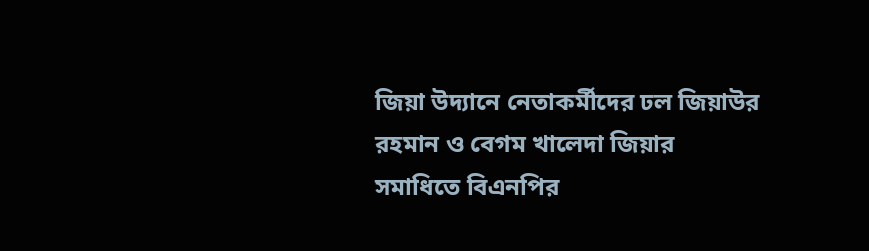জিয়া উদ্যানে নেতাকর্মীদের ঢল জিয়াউর রহমান ও বেগম খালেদা জিয়ার সমাধিতে বিএনপির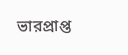ভারপ্রাপ্ত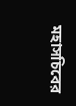মহাসচিবের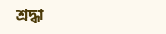শ্রদ্ধা